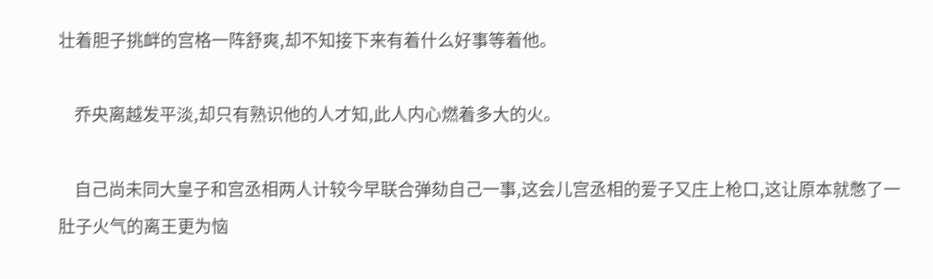壮着胆子挑衅的宫格一阵舒爽,却不知接下来有着什么好事等着他。

    乔央离越发平淡,却只有熟识他的人才知,此人内心燃着多大的火。

    自己尚未同大皇子和宫丞相两人计较今早联合弹劾自己一事,这会儿宫丞相的爱子又庄上枪口,这让原本就憋了一肚子火气的离王更为恼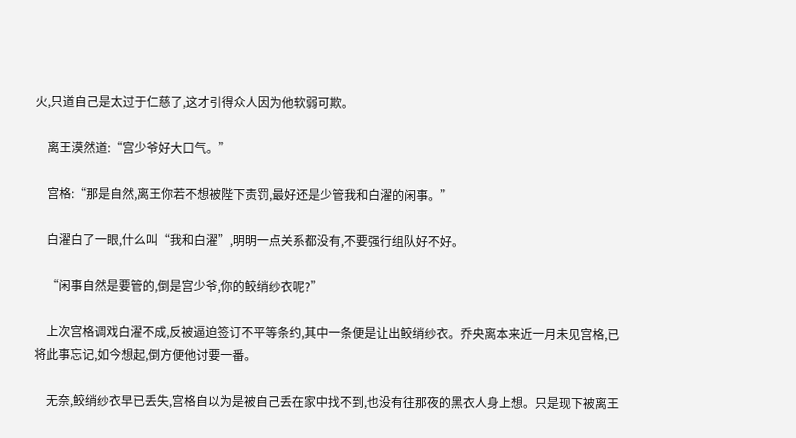火,只道自己是太过于仁慈了,这才引得众人因为他软弱可欺。

    离王漠然道:“宫少爷好大口气。”

    宫格:“那是自然,离王你若不想被陛下责罚,最好还是少管我和白濯的闲事。”

    白濯白了一眼,什么叫“我和白濯”,明明一点关系都没有,不要强行组队好不好。

    “闲事自然是要管的,倒是宫少爷,你的鲛绡纱衣呢?”

    上次宫格调戏白濯不成,反被逼迫签订不平等条约,其中一条便是让出鲛绡纱衣。乔央离本来近一月未见宫格,已将此事忘记,如今想起,倒方便他讨要一番。

    无奈,鲛绡纱衣早已丢失,宫格自以为是被自己丢在家中找不到,也没有往那夜的黑衣人身上想。只是现下被离王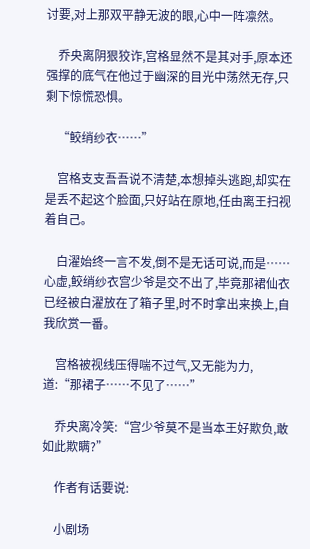讨要,对上那双平静无波的眼,心中一阵凛然。

    乔央离阴狠狡诈,宫格显然不是其对手,原本还强撑的底气在他过于幽深的目光中荡然无存,只剩下惊慌恐惧。

    “鲛绡纱衣……”

    宫格支支吾吾说不清楚,本想掉头逃跑,却实在是丢不起这个脸面,只好站在原地,任由离王扫视着自己。

    白濯始终一言不发,倒不是无话可说,而是……心虚,鲛绡纱衣宫少爷是交不出了,毕竟那裙仙衣已经被白濯放在了箱子里,时不时拿出来换上,自我欣赏一番。

    宫格被视线压得喘不过气,又无能为力,道:“那裙子……不见了……”

    乔央离冷笑:“宫少爷莫不是当本王好欺负,敢如此欺瞒?”

    作者有话要说:

    小剧场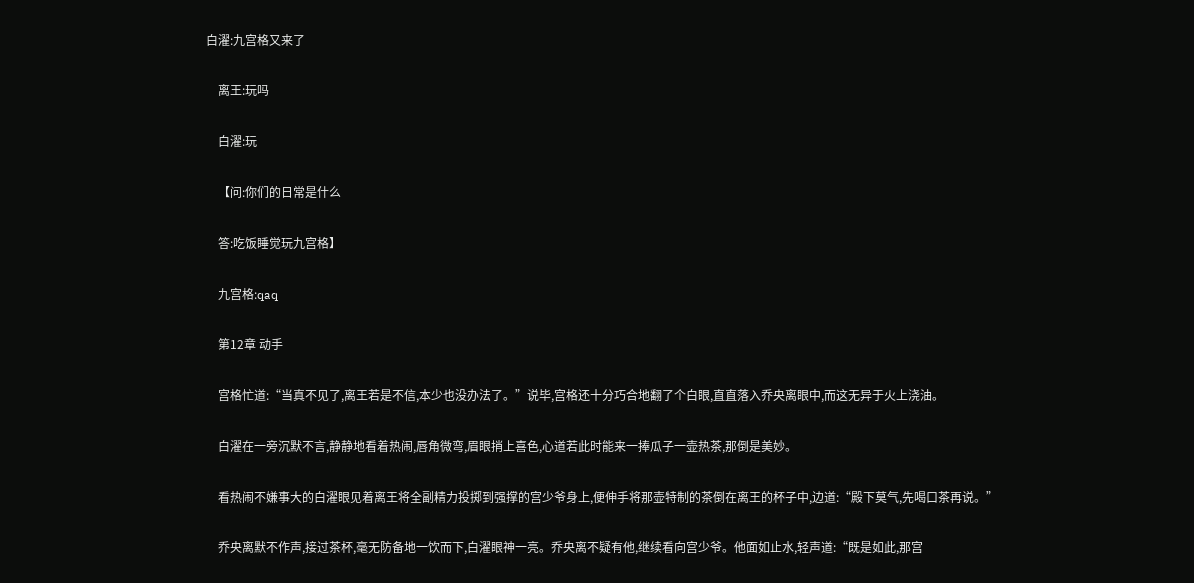白濯:九宫格又来了

    离王:玩吗

    白濯:玩

    【问:你们的日常是什么

    答:吃饭睡觉玩九宫格】

    九宫格:qaq

    第12章 动手

    宫格忙道:“当真不见了,离王若是不信,本少也没办法了。”说毕,宫格还十分巧合地翻了个白眼,直直落入乔央离眼中,而这无异于火上浇油。

    白濯在一旁沉默不言,静静地看着热闹,唇角微弯,眉眼捎上喜色,心道若此时能来一捧瓜子一壶热茶,那倒是美妙。

    看热闹不嫌事大的白濯眼见着离王将全副精力投掷到强撑的宫少爷身上,便伸手将那壶特制的茶倒在离王的杯子中,边道:“殿下莫气,先喝口茶再说。”

    乔央离默不作声,接过茶杯,毫无防备地一饮而下,白濯眼神一亮。乔央离不疑有他,继续看向宫少爷。他面如止水,轻声道:“既是如此,那宫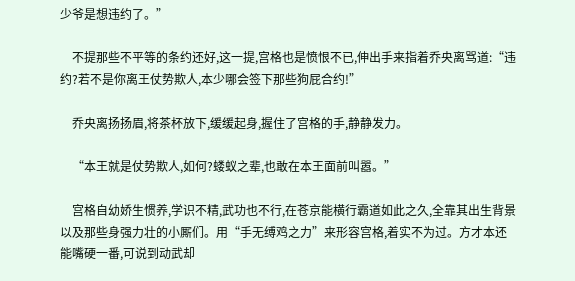少爷是想违约了。”

    不提那些不平等的条约还好,这一提,宫格也是愤恨不已,伸出手来指着乔央离骂道:“违约?若不是你离王仗势欺人,本少哪会签下那些狗屁合约!”

    乔央离扬扬眉,将茶杯放下,缓缓起身,握住了宫格的手,静静发力。

    “本王就是仗势欺人,如何?蝼蚁之辈,也敢在本王面前叫嚣。”

    宫格自幼娇生惯养,学识不精,武功也不行,在苍京能横行霸道如此之久,全靠其出生背景以及那些身强力壮的小厮们。用“手无缚鸡之力”来形容宫格,着实不为过。方才本还能嘴硬一番,可说到动武却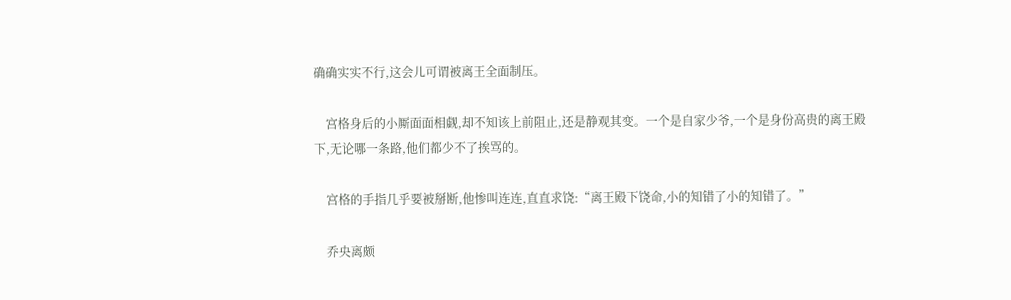确确实实不行,这会儿可谓被离王全面制压。

    宫格身后的小厮面面相觑,却不知该上前阻止,还是静观其变。一个是自家少爷,一个是身份高贵的离王殿下,无论哪一条路,他们都少不了挨骂的。

    宫格的手指几乎要被掰断,他惨叫连连,直直求饶:“离王殿下饶命,小的知错了小的知错了。”

    乔央离颇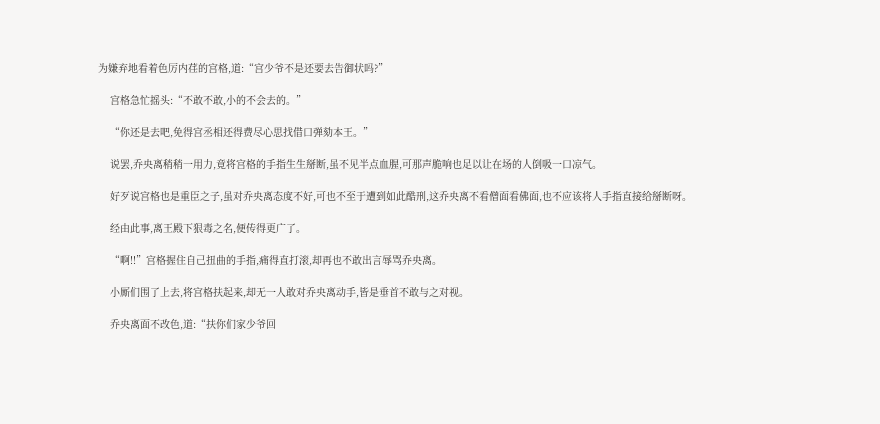为嫌弃地看着色厉内荏的宫格,道:“宫少爷不是还要去告御状吗?”

    宫格急忙摇头:“不敢不敢,小的不会去的。”

    “你还是去吧,免得宫丞相还得费尽心思找借口弹劾本王。”

    说罢,乔央离稍稍一用力,竟将宫格的手指生生掰断,虽不见半点血腥,可那声脆响也足以让在场的人倒吸一口凉气。

    好歹说宫格也是重臣之子,虽对乔央离态度不好,可也不至于遭到如此酷刑,这乔央离不看僧面看佛面,也不应该将人手指直接给掰断呀。

    经由此事,离王殿下狠毒之名,便传得更广了。

    “啊!!”宫格握住自己扭曲的手指,痛得直打滚,却再也不敢出言辱骂乔央离。

    小厮们围了上去,将宫格扶起来,却无一人敢对乔央离动手,皆是垂首不敢与之对视。

    乔央离面不改色,道:“扶你们家少爷回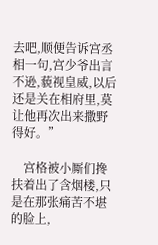去吧,顺便告诉宫丞相一句,宫少爷出言不逊,藐视皇威,以后还是关在相府里,莫让他再次出来撒野得好。”

    宫格被小厮们搀扶着出了含烟楼,只是在那张痛苦不堪的脸上,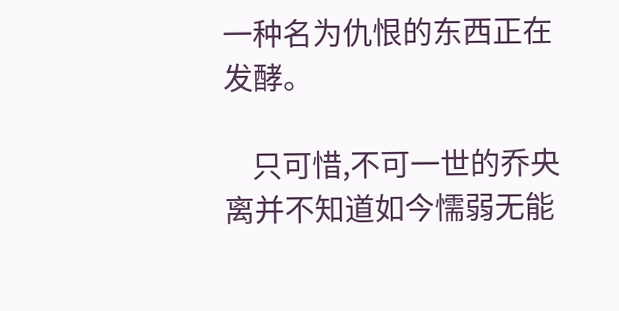一种名为仇恨的东西正在发酵。

    只可惜,不可一世的乔央离并不知道如今懦弱无能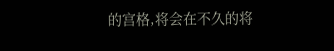的宫格,将会在不久的将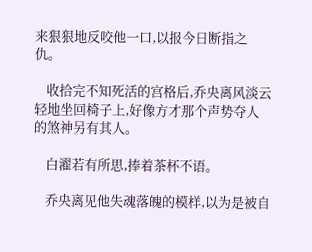来狠狠地反咬他一口,以报今日断指之仇。

    收拾完不知死活的宫格后,乔央离风淡云轻地坐回椅子上,好像方才那个声势夺人的煞神另有其人。

    白濯若有所思,捧着茶杯不语。

    乔央离见他失魂落魄的模样,以为是被自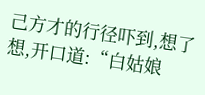己方才的行径吓到,想了想,开口道:“白姑娘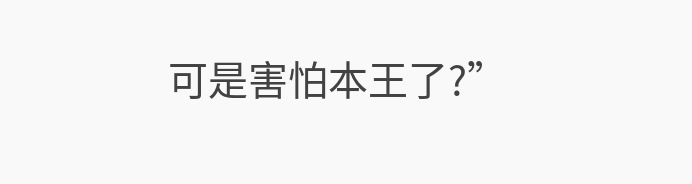可是害怕本王了?”